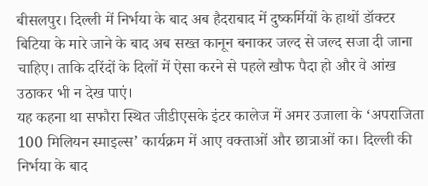बीसलपुर। दिल्ली में निर्भया के बाद अब हैदराबाद में दुष्कर्मियों के हाथों डॉक्टर बिटिया के मारे जाने के बाद अब सख्त कानून बनाकर जल्द से जल्द सजा दी जाना चाहिए। ताकि दरिंदों के दिलों में ऐसा करने से पहले खौफ पैदा हो और वे आंख उठाकर भी न देख पाएं।
यह कहना था सफौरा स्थित जीडीएसके इंटर कालेज में अमर उजाला के ‘अपराजिता 100 मिलियन स्माइल्स’ कार्यक्रम में आए वक्ताओं और छात्राओं का। दिल्ली की निर्भया के बाद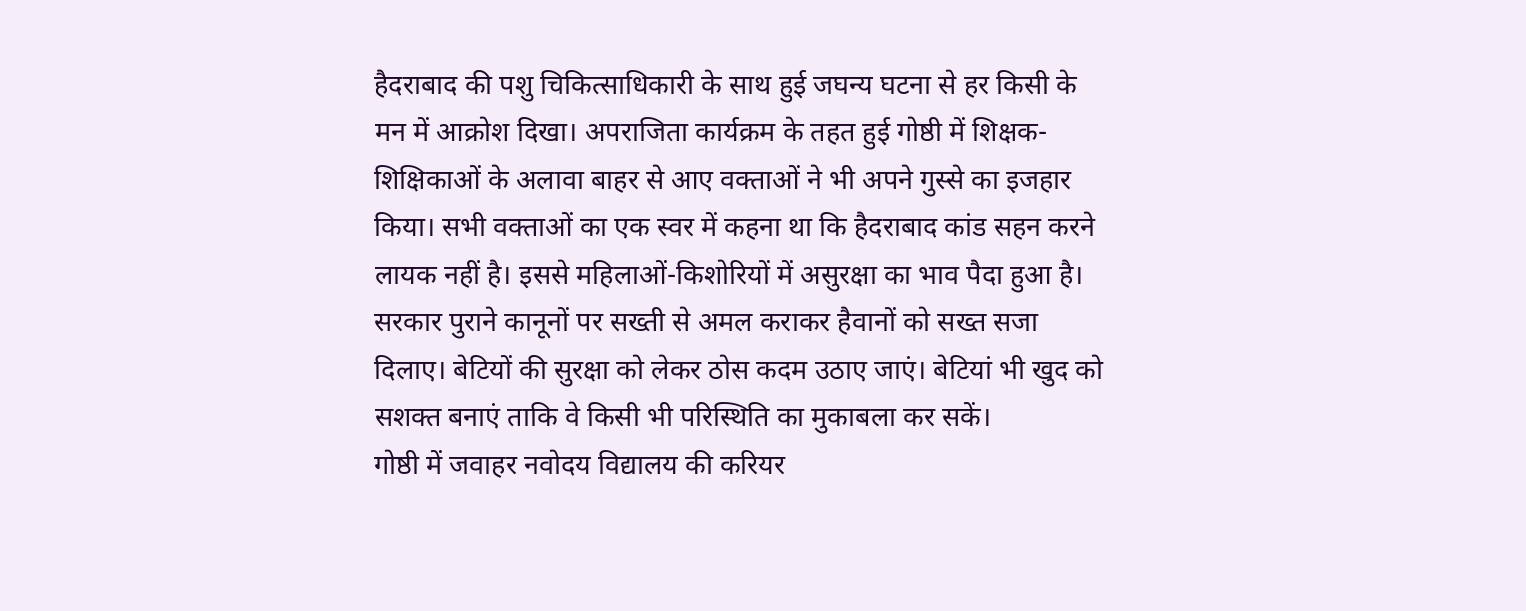हैदराबाद की पशु चिकित्साधिकारी के साथ हुई जघन्य घटना से हर किसी के मन में आक्रोश दिखा। अपराजिता कार्यक्रम के तहत हुई गोष्ठी में शिक्षक-शिक्षिकाओं के अलावा बाहर से आए वक्ताओं ने भी अपने गुस्से का इजहार किया। सभी वक्ताओं का एक स्वर में कहना था कि हैदराबाद कांड सहन करने लायक नहीं है। इससे महिलाओं-किशोरियों में असुरक्षा का भाव पैदा हुआ है। सरकार पुराने कानूनों पर सख्ती से अमल कराकर हैवानों को सख्त सजा दिलाए। बेटियों की सुरक्षा को लेकर ठोस कदम उठाए जाएं। बेटियां भी खुद को सशक्त बनाएं ताकि वे किसी भी परिस्थिति का मुकाबला कर सकें।
गोष्ठी में जवाहर नवोदय विद्यालय की करियर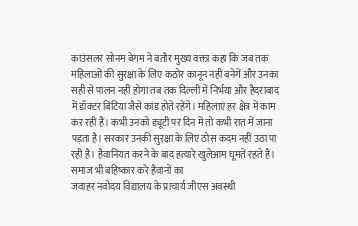काउंसलर सोनम बेगम ने बतौर मुख्य वक्ता कहा कि जब तक महिलाओं की सुरक्षा के लिए कठोर कानून नहीं बनेगें और उनका सही से पालन नहीं होगा तब तक दिल्ली में निर्भया और हैदराबाद में डॉक्टर बिटिया जैसे कांड होते रहेंगे। महिलाएं हर क्षेत्र में काम कर रही हैं। कभी उनको ड्यूटी पर दिन में तो कभी रात में जाना पड़ता है। सरकार उनकी सुरक्षा के लिए ठोस कदम नहीं उठा पा रही है। हैवानियत करने के बाद हत्यारे खुलेआम घूमते रहते हैं।
समाज भी बहिष्कार करे हैवानों का
जवाहर नवोदय विद्यालय के प्राचार्य जीएस अवस्थी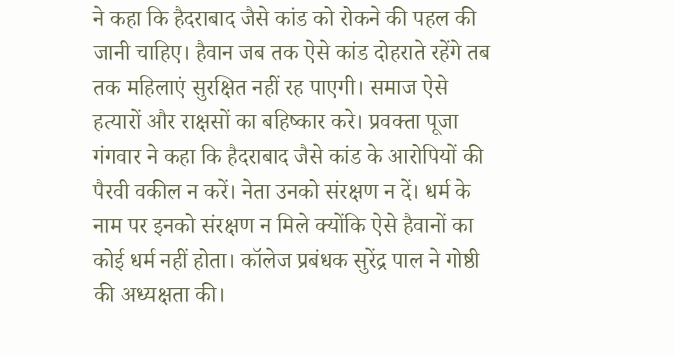ने कहा कि हैदराबाद जैसे कांड को रोकने की पहल की जानी चाहिए। हैवान जब तक ऐसे कांड दोहराते रहेंगे तब तक महिलाएं सुरक्षित नहीं रह पाएगी। समाज ऐसे हत्यारों और राक्षसों का बहिष्कार करे। प्रवक्ता पूजा गंगवार ने कहा कि हैदराबाद जैसे कांड के आरोपियों की पैरवी वकील न करें। नेता उनको संरक्षण न दें। धर्म के नाम पर इनको संरक्षण न मिले क्योंकि ऐसे हैवानों का कोई धर्म नहीं होता। कॉलेज प्रबंधक सुरेंद्र पाल ने गोष्ठी की अध्यक्षता की।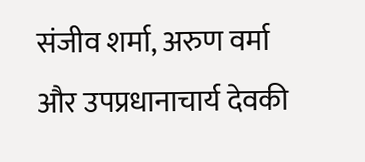संजीव शर्मा, अरुण वर्मा और उपप्रधानाचार्य देवकी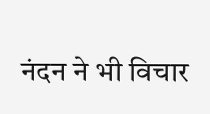नंदन ने भी विचार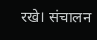रखे। संचालन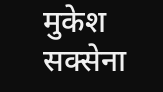मुकेश सक्सेना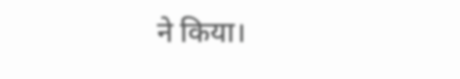ने किया।